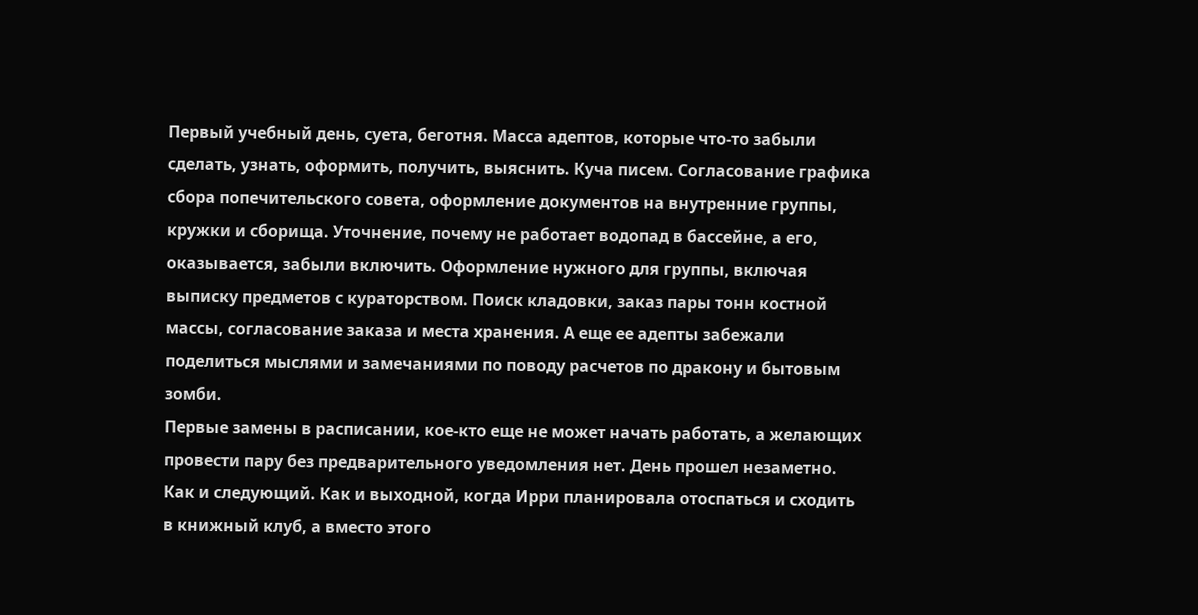Первый учебный день, суета, беготня. Масса адептов, которые что-то забыли сделать, узнать, оформить, получить, выяснить. Куча писем. Согласование графика сбора попечительского совета, оформление документов на внутренние группы, кружки и сборища. Уточнение, почему не работает водопад в бассейне, а его, оказывается, забыли включить. Оформление нужного для группы, включая выписку предметов с кураторством. Поиск кладовки, заказ пары тонн костной массы, согласование заказа и места хранения. А еще ее адепты забежали поделиться мыслями и замечаниями по поводу расчетов по дракону и бытовым зомби.
Первые замены в расписании, кое-кто еще не может начать работать, а желающих провести пару без предварительного уведомления нет. День прошел незаметно. Как и следующий. Как и выходной, когда Ирри планировала отоспаться и сходить в книжный клуб, а вместо этого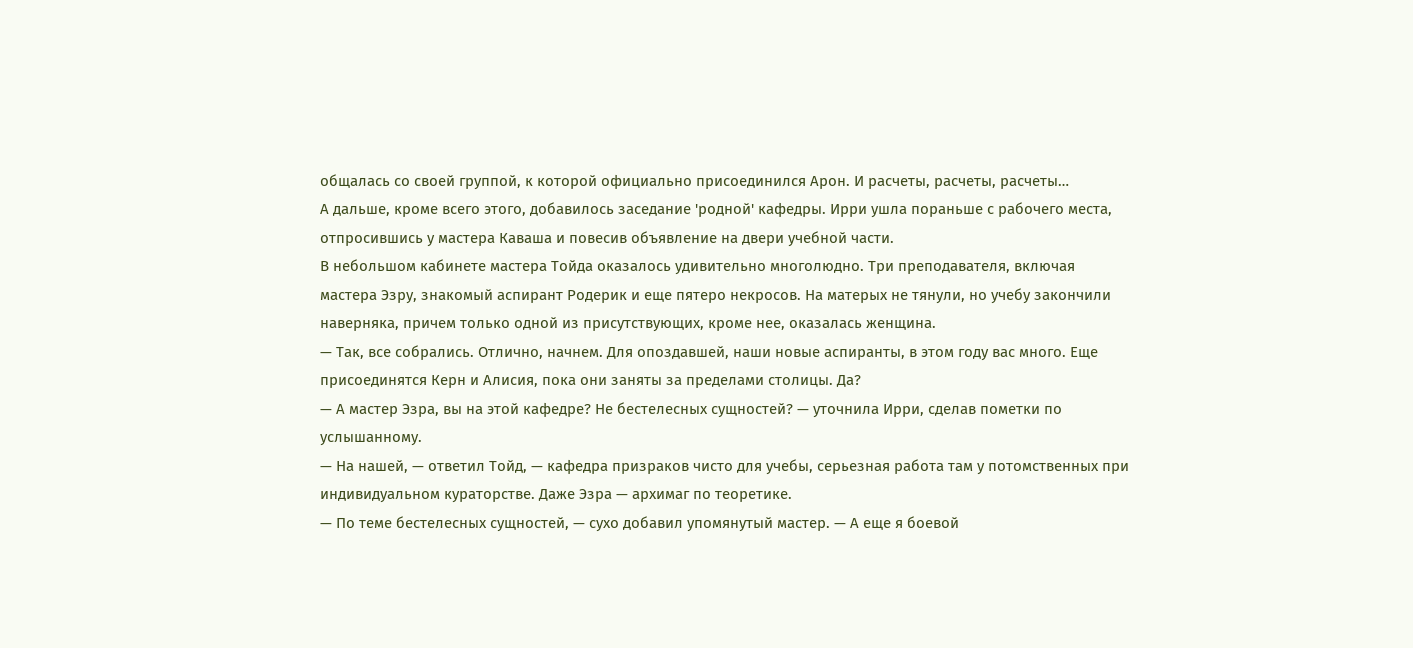общалась со своей группой, к которой официально присоединился Арон. И расчеты, расчеты, расчеты…
А дальше, кроме всего этого, добавилось заседание 'родной' кафедры. Ирри ушла пораньше с рабочего места, отпросившись у мастера Каваша и повесив объявление на двери учебной части.
В небольшом кабинете мастера Тойда оказалось удивительно многолюдно. Три преподавателя, включая мастера Эзру, знакомый аспирант Родерик и еще пятеро некросов. На матерых не тянули, но учебу закончили наверняка, причем только одной из присутствующих, кроме нее, оказалась женщина.
— Так, все собрались. Отлично, начнем. Для опоздавшей, наши новые аспиранты, в этом году вас много. Еще присоединятся Керн и Алисия, пока они заняты за пределами столицы. Да?
— А мастер Эзра, вы на этой кафедре? Не бестелесных сущностей? — уточнила Ирри, сделав пометки по услышанному.
— На нашей, — ответил Тойд, — кафедра призраков чисто для учебы, серьезная работа там у потомственных при индивидуальном кураторстве. Даже Эзра — архимаг по теоретике.
— По теме бестелесных сущностей, — сухо добавил упомянутый мастер. — А еще я боевой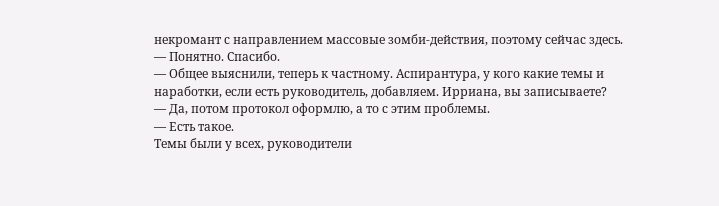некромант с направлением массовые зомби-действия, поэтому сейчас здесь.
— Понятно. Спасибо.
— Общее выяснили, теперь к частному. Аспирантура, у кого какие темы и наработки, если есть руководитель, добавляем. Ирриана, вы записываете?
— Да, потом протокол оформлю, а то с этим проблемы.
— Есть такое.
Темы были у всех, руководители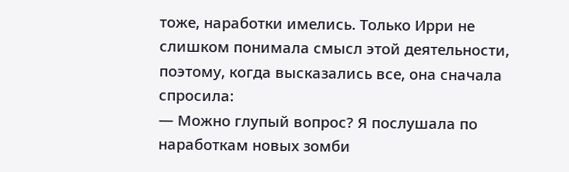тоже, наработки имелись. Только Ирри не слишком понимала смысл этой деятельности, поэтому, когда высказались все, она сначала спросила:
— Можно глупый вопрос? Я послушала по наработкам новых зомби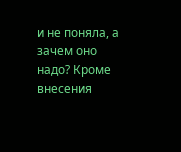и не поняла, а зачем оно надо? Кроме внесения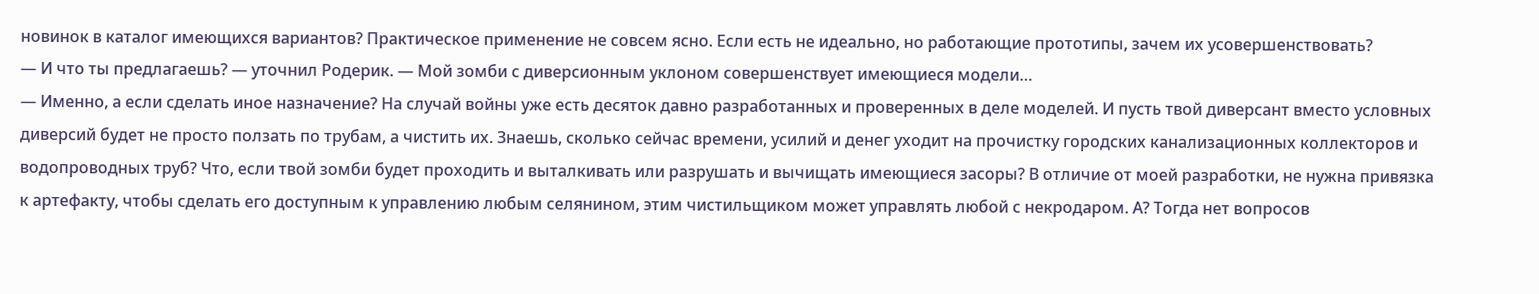новинок в каталог имеющихся вариантов? Практическое применение не совсем ясно. Если есть не идеально, но работающие прототипы, зачем их усовершенствовать?
— И что ты предлагаешь? — уточнил Родерик. — Мой зомби с диверсионным уклоном совершенствует имеющиеся модели…
— Именно, а если сделать иное назначение? На случай войны уже есть десяток давно разработанных и проверенных в деле моделей. И пусть твой диверсант вместо условных диверсий будет не просто ползать по трубам, а чистить их. Знаешь, сколько сейчас времени, усилий и денег уходит на прочистку городских канализационных коллекторов и водопроводных труб? Что, если твой зомби будет проходить и выталкивать или разрушать и вычищать имеющиеся засоры? В отличие от моей разработки, не нужна привязка к артефакту, чтобы сделать его доступным к управлению любым селянином, этим чистильщиком может управлять любой с некродаром. А? Тогда нет вопросов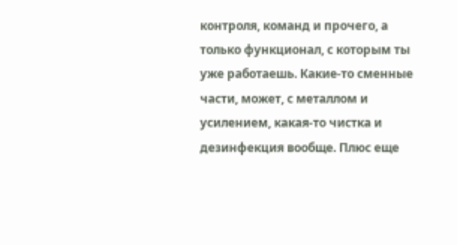контроля, команд и прочего, а только функционал, с которым ты уже работаешь. Какие-то сменные части, может, с металлом и усилением, какая-то чистка и дезинфекция вообще. Плюс еще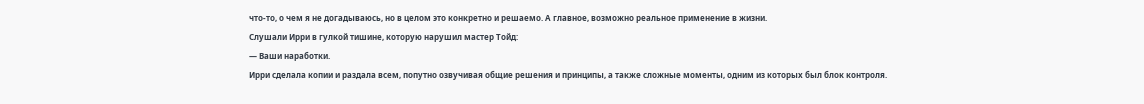что-то, о чем я не догадываюсь, но в целом это конкретно и решаемо. А главное, возможно реальное применение в жизни.
Слушали Ирри в гулкой тишине, которую нарушил мастер Тойд:
— Ваши наработки.
Ирри сделала копии и раздала всем, попутно озвучивая общие решения и принципы, а также сложные моменты, одним из которых был блок контроля.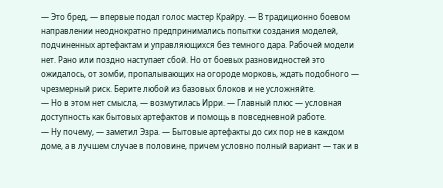— Это бред, — впервые подал голос мастер Крайру. — В традиционно боевом направлении неоднократно предпринимались попытки создания моделей, подчиненных артефактам и управляющихся без темного дара. Рабочей модели нет. Рано или поздно наступает сбой. Но от боевых разновидностей это ожидалось, от зомби, пропалывающих на огороде морковь, ждать подобного — чрезмерный риск. Берите любой из базовых блоков и не усложняйте.
— Но в этом нет смысла, — возмутилась Ирри. — Главный плюс — условная доступность как бытовых артефактов и помощь в повседневной работе.
— Ну почему, — заметил Эзра. — Бытовые артефакты до сих пор не в каждом доме, а в лучшем случае в половине, причем условно полный вариант — так и в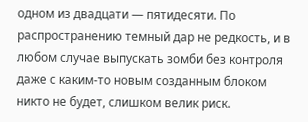одном из двадцати — пятидесяти. По распространению темный дар не редкость, и в любом случае выпускать зомби без контроля даже с каким-то новым созданным блоком никто не будет, слишком велик риск.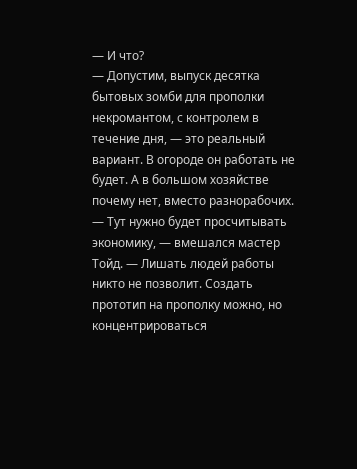— И что?
— Допустим, выпуск десятка бытовых зомби для прополки некромантом, с контролем в течение дня, — это реальный вариант. В огороде он работать не будет. А в большом хозяйстве почему нет, вместо разнорабочих.
— Тут нужно будет просчитывать экономику, — вмешался мастер Тойд. — Лишать людей работы никто не позволит. Создать прототип на прополку можно, но концентрироваться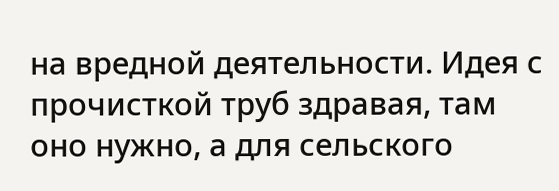на вредной деятельности. Идея с прочисткой труб здравая, там оно нужно, а для сельского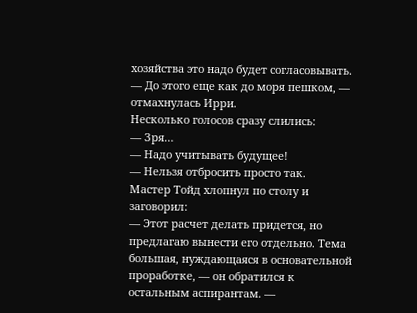хозяйства это надо будет согласовывать.
— До этого еще как до моря пешком, — отмахнулась Ирри.
Несколько голосов сразу слились:
— Зря…
— Надо учитывать будущее!
— Нельзя отбросить просто так.
Мастер Тойд хлопнул по столу и заговорил:
— Этот расчет делать придется, но предлагаю вынести его отдельно. Тема большая, нуждающаяся в основательной проработке, — он обратился к остальным аспирантам. —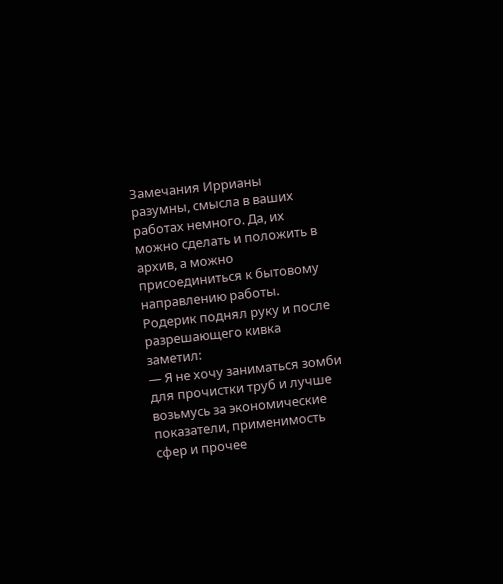Замечания Иррианы разумны, смысла в ваших работах немного. Да, их можно сделать и положить в архив, а можно присоединиться к бытовому направлению работы.
Родерик поднял руку и после разрешающего кивка заметил:
— Я не хочу заниматься зомби для прочистки труб и лучше возьмусь за экономические показатели, применимость сфер и прочее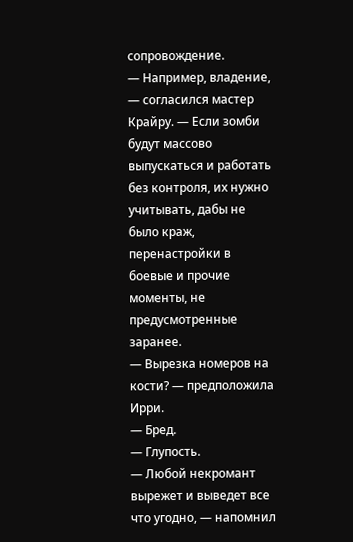сопровождение.
— Например, владение, — согласился мастер Крайру. — Если зомби будут массово выпускаться и работать без контроля, их нужно учитывать, дабы не было краж, перенастройки в боевые и прочие моменты, не предусмотренные заранее.
— Вырезка номеров на кости? — предположила Ирри.
— Бред.
— Глупость.
— Любой некромант вырежет и выведет все что угодно, — напомнил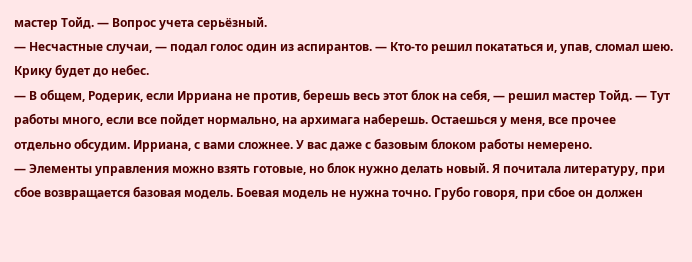мастер Тойд. — Вопрос учета серьёзный.
— Несчастные случаи, — подал голос один из аспирантов. — Кто-то решил покататься и, упав, сломал шею. Крику будет до небес.
— В общем, Родерик, если Ирриана не против, берешь весь этот блок на себя, — решил мастер Тойд. — Тут работы много, если все пойдет нормально, на архимага наберешь. Остаешься у меня, все прочее отдельно обсудим. Ирриана, с вами сложнее. У вас даже с базовым блоком работы немерено.
— Элементы управления можно взять готовые, но блок нужно делать новый. Я почитала литературу, при сбое возвращается базовая модель. Боевая модель не нужна точно. Грубо говоря, при сбое он должен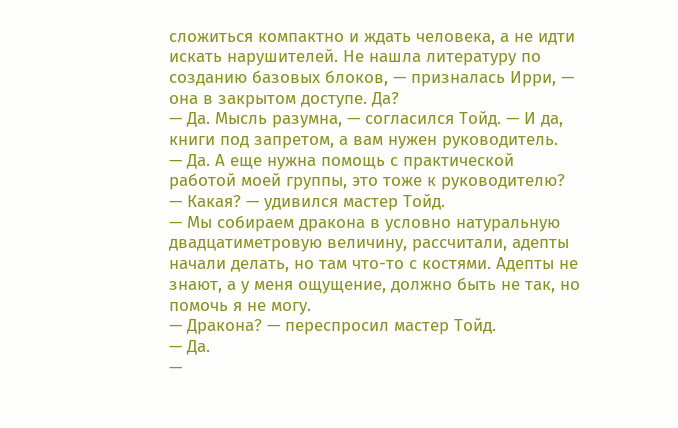сложиться компактно и ждать человека, а не идти искать нарушителей. Не нашла литературу по созданию базовых блоков, — призналась Ирри, — она в закрытом доступе. Да?
— Да. Мысль разумна, — согласился Тойд. — И да, книги под запретом, а вам нужен руководитель.
— Да. А еще нужна помощь с практической работой моей группы, это тоже к руководителю?
— Какая? — удивился мастер Тойд.
— Мы собираем дракона в условно натуральную двадцатиметровую величину, рассчитали, адепты начали делать, но там что-то с костями. Адепты не знают, а у меня ощущение, должно быть не так, но помочь я не могу.
— Дракона? — переспросил мастер Тойд.
— Да.
—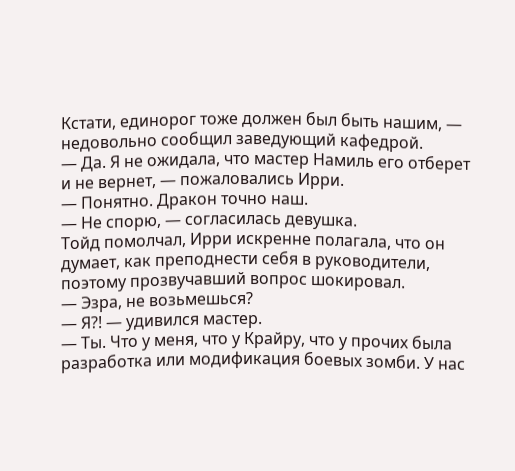Кстати, единорог тоже должен был быть нашим, — недовольно сообщил заведующий кафедрой.
— Да. Я не ожидала, что мастер Намиль его отберет и не вернет, — пожаловались Ирри.
— Понятно. Дракон точно наш.
— Не спорю, — согласилась девушка.
Тойд помолчал, Ирри искренне полагала, что он думает, как преподнести себя в руководители, поэтому прозвучавший вопрос шокировал.
— Эзра, не возьмешься?
— Я?! — удивился мастер.
— Ты. Что у меня, что у Крайру, что у прочих была разработка или модификация боевых зомби. У нас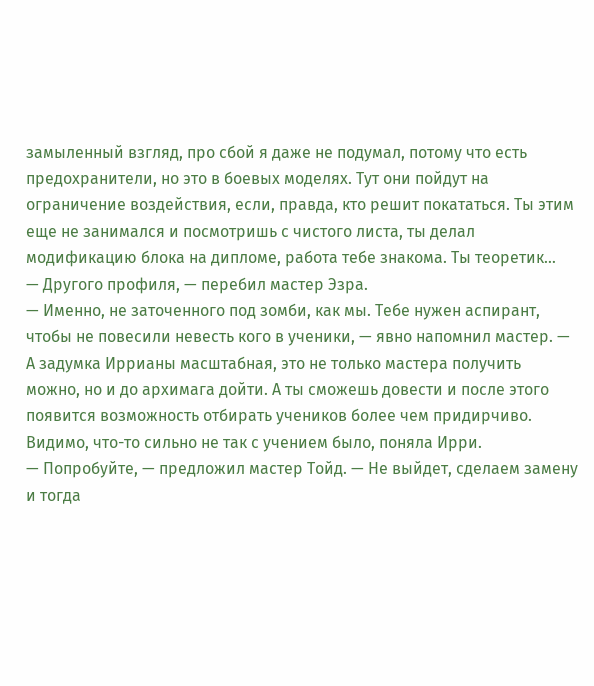замыленный взгляд, про сбой я даже не подумал, потому что есть предохранители, но это в боевых моделях. Тут они пойдут на ограничение воздействия, если, правда, кто решит покататься. Ты этим еще не занимался и посмотришь с чистого листа, ты делал модификацию блока на дипломе, работа тебе знакома. Ты теоретик…
— Другого профиля, — перебил мастер Эзра.
— Именно, не заточенного под зомби, как мы. Тебе нужен аспирант, чтобы не повесили невесть кого в ученики, — явно напомнил мастер. — А задумка Иррианы масштабная, это не только мастера получить можно, но и до архимага дойти. А ты сможешь довести и после этого появится возможность отбирать учеников более чем придирчиво.
Видимо, что-то сильно не так с учением было, поняла Ирри.
— Попробуйте, — предложил мастер Тойд. — Не выйдет, сделаем замену и тогда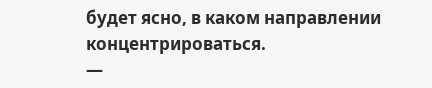будет ясно, в каком направлении концентрироваться.
—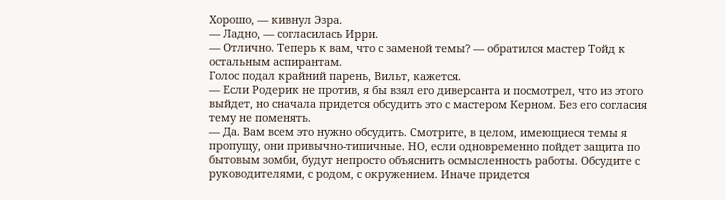Хорошо, — кивнул Эзра.
— Ладно, — согласилась Ирри.
— Отлично. Теперь к вам, что с заменой темы? — обратился мастер Тойд к остальным аспирантам.
Голос подал крайний парень, Вильт, кажется.
— Если Родерик не против, я бы взял его диверсанта и посмотрел, что из этого выйдет, но сначала придется обсудить это с мастером Керном. Без его согласия тему не поменять.
— Да. Вам всем это нужно обсудить. Смотрите, в целом, имеющиеся темы я пропущу, они привычно-типичные. НО, если одновременно пойдет защита по бытовым зомби, будут непросто объяснить осмысленность работы. Обсудите с руководителями, с родом, с окружением. Иначе придется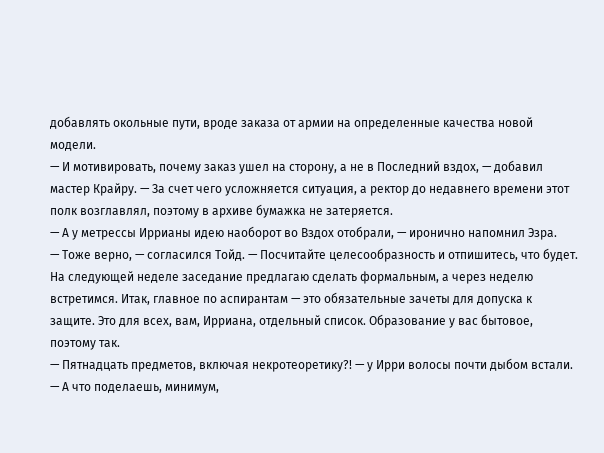добавлять окольные пути, вроде заказа от армии на определенные качества новой модели.
— И мотивировать, почему заказ ушел на сторону, а не в Последний вздох, — добавил мастер Крайру. — За счет чего усложняется ситуация, а ректор до недавнего времени этот полк возглавлял, поэтому в архиве бумажка не затеряется.
— А у метрессы Иррианы идею наоборот во Вздох отобрали, — иронично напомнил Эзра.
— Тоже верно, — согласился Тойд. — Посчитайте целесообразность и отпишитесь, что будет. На следующей неделе заседание предлагаю сделать формальным, а через неделю встретимся. Итак, главное по аспирантам — это обязательные зачеты для допуска к защите. Это для всех, вам, Ирриана, отдельный список. Образование у вас бытовое, поэтому так.
— Пятнадцать предметов, включая некротеоретику?! — у Ирри волосы почти дыбом встали.
— А что поделаешь, минимум,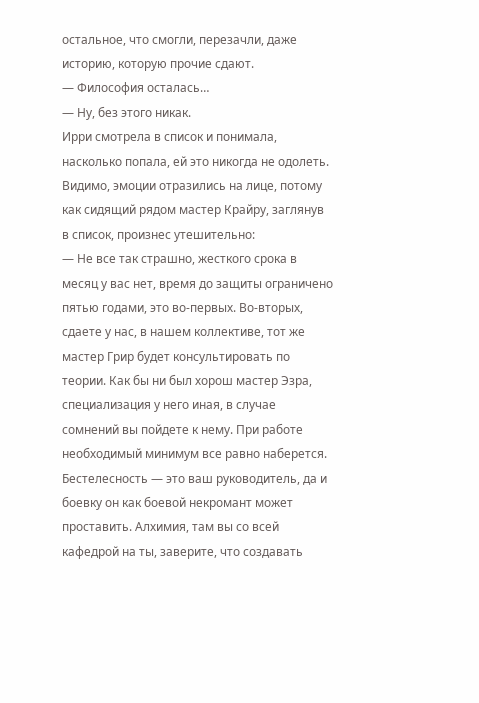остальное, что смогли, перезачли, даже историю, которую прочие сдают.
— Философия осталась…
— Ну, без этого никак.
Ирри смотрела в список и понимала, насколько попала, ей это никогда не одолеть. Видимо, эмоции отразились на лице, потому как сидящий рядом мастер Крайру, заглянув в список, произнес утешительно:
— Не все так страшно, жесткого срока в месяц у вас нет, время до защиты ограничено пятью годами, это во-первых. Во-вторых, сдаете у нас, в нашем коллективе, тот же мастер Грир будет консультировать по теории. Как бы ни был хорош мастер Эзра, специализация у него иная, в случае сомнений вы пойдете к нему. При работе необходимый минимум все равно наберется. Бестелесность — это ваш руководитель, да и боевку он как боевой некромант может проставить. Алхимия, там вы со всей кафедрой на ты, заверите, что создавать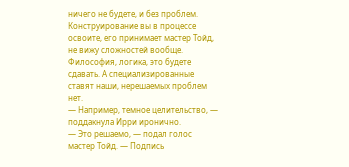ничего не будете, и без проблем. Конструирование вы в процессе освоите, его принимает мастер Тойд, не вижу сложностей вообще. Философия, логика, это будете сдавать. А специализированные ставят наши, нерешаемых проблем нет.
— Например, темное целительство, — поддакнула Ирри иронично.
— Это решаемо, — подал голос мастер Тойд. — Подпись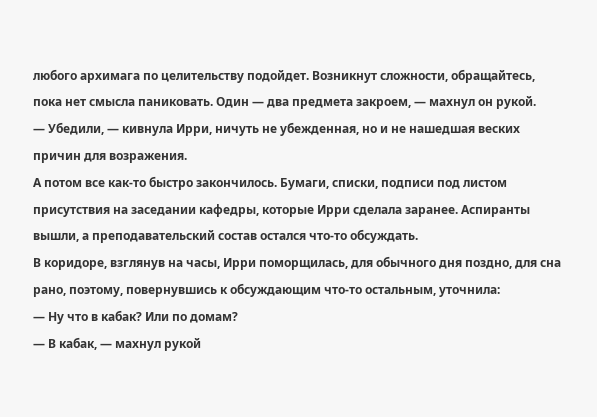любого архимага по целительству подойдет. Возникнут сложности, обращайтесь, пока нет смысла паниковать. Один — два предмета закроем, — махнул он рукой.
— Убедили, — кивнула Ирри, ничуть не убежденная, но и не нашедшая веских причин для возражения.
А потом все как-то быстро закончилось. Бумаги, списки, подписи под листом присутствия на заседании кафедры, которые Ирри сделала заранее. Аспиранты вышли, а преподавательский состав остался что-то обсуждать.
В коридоре, взглянув на часы, Ирри поморщилась, для обычного дня поздно, для сна рано, поэтому, повернувшись к обсуждающим что-то остальным, уточнила:
— Ну что в кабак? Или по домам?
— В кабак, — махнул рукой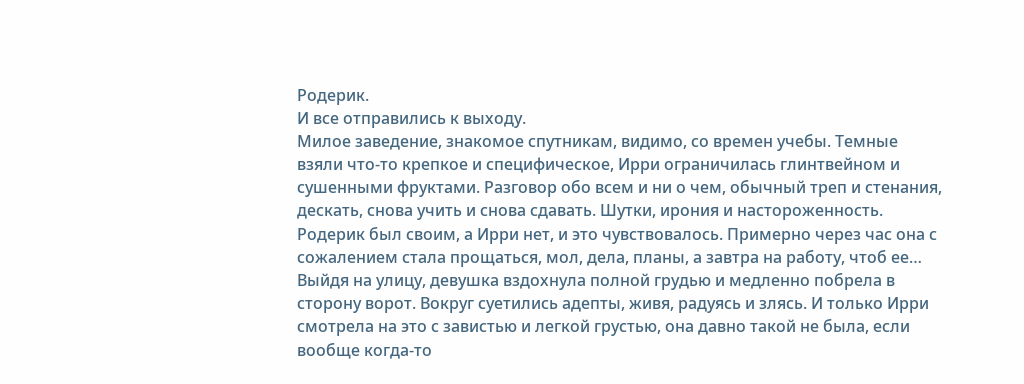Родерик.
И все отправились к выходу.
Милое заведение, знакомое спутникам, видимо, со времен учебы. Темные взяли что-то крепкое и специфическое, Ирри ограничилась глинтвейном и сушенными фруктами. Разговор обо всем и ни о чем, обычный треп и стенания, дескать, снова учить и снова сдавать. Шутки, ирония и настороженность. Родерик был своим, а Ирри нет, и это чувствовалось. Примерно через час она с сожалением стала прощаться, мол, дела, планы, а завтра на работу, чтоб ее…
Выйдя на улицу, девушка вздохнула полной грудью и медленно побрела в сторону ворот. Вокруг суетились адепты, живя, радуясь и злясь. И только Ирри смотрела на это с завистью и легкой грустью, она давно такой не была, если вообще когда-то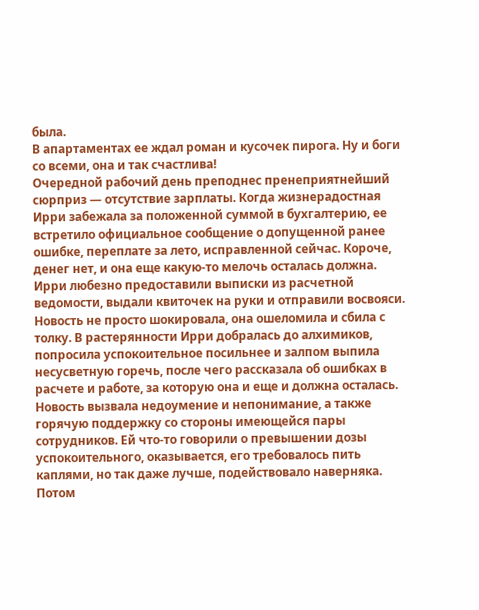была.
В апартаментах ее ждал роман и кусочек пирога. Ну и боги со всеми, она и так счастлива!
Очередной рабочий день преподнес пренеприятнейший сюрприз — отсутствие зарплаты. Когда жизнерадостная Ирри забежала за положенной суммой в бухгалтерию, ее встретило официальное сообщение о допущенной ранее ошибке, переплате за лето, исправленной сейчас. Короче, денег нет, и она еще какую-то мелочь осталась должна. Ирри любезно предоставили выписки из расчетной ведомости, выдали квиточек на руки и отправили восвояси. Новость не просто шокировала, она ошеломила и сбила с толку. В растерянности Ирри добралась до алхимиков, попросила успокоительное посильнее и залпом выпила несусветную горечь, после чего рассказала об ошибках в расчете и работе, за которую она и еще и должна осталась. Новость вызвала недоумение и непонимание, а также горячую поддержку со стороны имеющейся пары сотрудников. Ей что-то говорили о превышении дозы успокоительного, оказывается, его требовалось пить каплями, но так даже лучше, подействовало наверняка.
Потом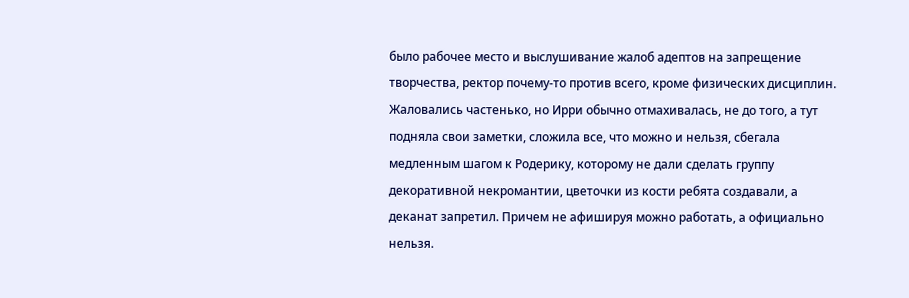было рабочее место и выслушивание жалоб адептов на запрещение творчества, ректор почему-то против всего, кроме физических дисциплин. Жаловались частенько, но Ирри обычно отмахивалась, не до того, а тут подняла свои заметки, сложила все, что можно и нельзя, сбегала медленным шагом к Родерику, которому не дали сделать группу декоративной некромантии, цветочки из кости ребята создавали, а деканат запретил. Причем не афишируя можно работать, а официально нельзя.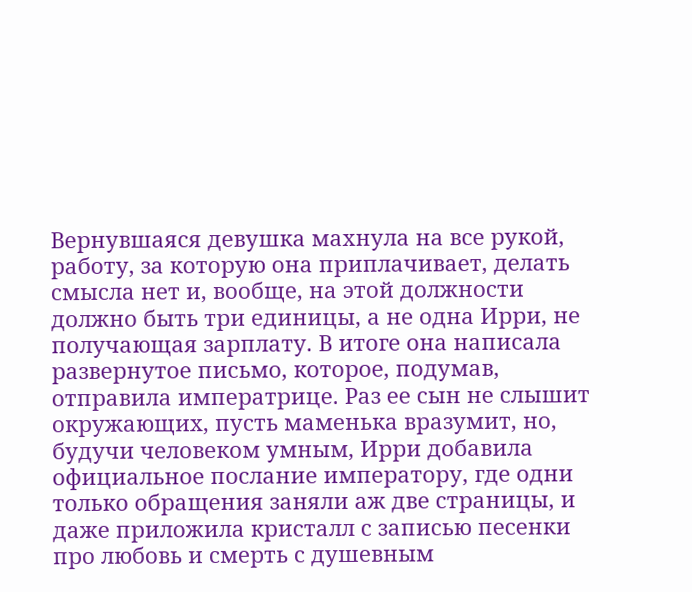Вернувшаяся девушка махнула на все рукой, работу, за которую она приплачивает, делать смысла нет и, вообще, на этой должности должно быть три единицы, а не одна Ирри, не получающая зарплату. В итоге она написала развернутое письмо, которое, подумав, отправила императрице. Раз ее сын не слышит окружающих, пусть маменька вразумит, но, будучи человеком умным, Ирри добавила официальное послание императору, где одни только обращения заняли аж две страницы, и даже приложила кристалл с записью песенки про любовь и смерть с душевным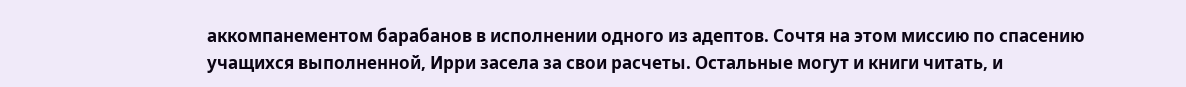аккомпанементом барабанов в исполнении одного из адептов. Сочтя на этом миссию по спасению учащихся выполненной, Ирри засела за свои расчеты. Остальные могут и книги читать, и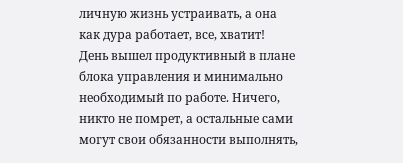личную жизнь устраивать, а она как дура работает, все, хватит!
День вышел продуктивный в плане блока управления и минимально необходимый по работе. Ничего, никто не помрет, а остальные сами могут свои обязанности выполнять,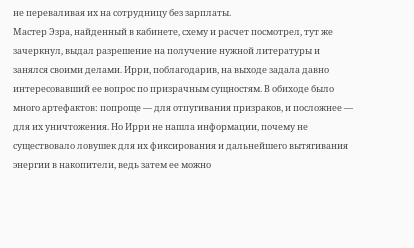не переваливая их на сотрудницу без зарплаты.
Мастер Эзра, найденный в кабинете, схему и расчет посмотрел, тут же зачеркнул, выдал разрешение на получение нужной литературы и занялся своими делами. Ирри, поблагодарив, на выходе задала давно интересовавший ее вопрос по призрачным сущностям. В обиходе было много артефактов: попроще — для отпугивания призраков, и посложнее — для их уничтожения. Но Ирри не нашла информации, почему не существовало ловушек для их фиксирования и дальнейшего вытягивания энергии в накопители, ведь затем ее можно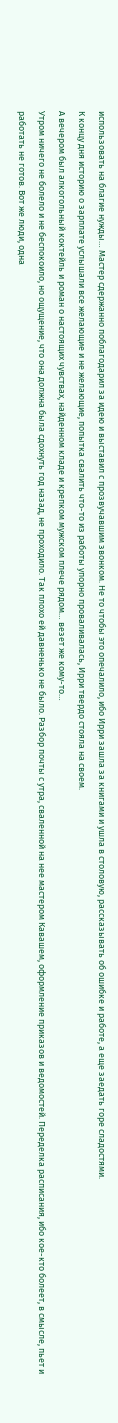использовать на благие нужды… Мастер сдержанно поблагодарил за идею и выставил с прозвучавшим звонком. Не то чтобы это опечалило, ибо Ирри зашла за книгами и ушла в столовую, рассказывать об ошибке и работе, а еще заедать горе сладостями.
К концу дня историю о зарплате услышали все желающие и не желающие, попытка свалить что-то из работы упорно проваливалась, Ирри твердо стояла на своем.
А вечером был алкогольный коктейль и роман о настоящих чувствах, найденном кладе и крепком мужском плече рядом… везет же кому-то…
Утром ничего не болело и не беспокоило, но ощущение, что она должна была сдохнуть год назад, не проходило. Так плохо ей давненько не было. Разбор почты с утра, сваленной на нее мастером Кавашем, оформление приказов и ведомостей. Переделка расписания, ибо кое-кто болеет, в смысле, пьет и работать не готов. Вот же люди, одна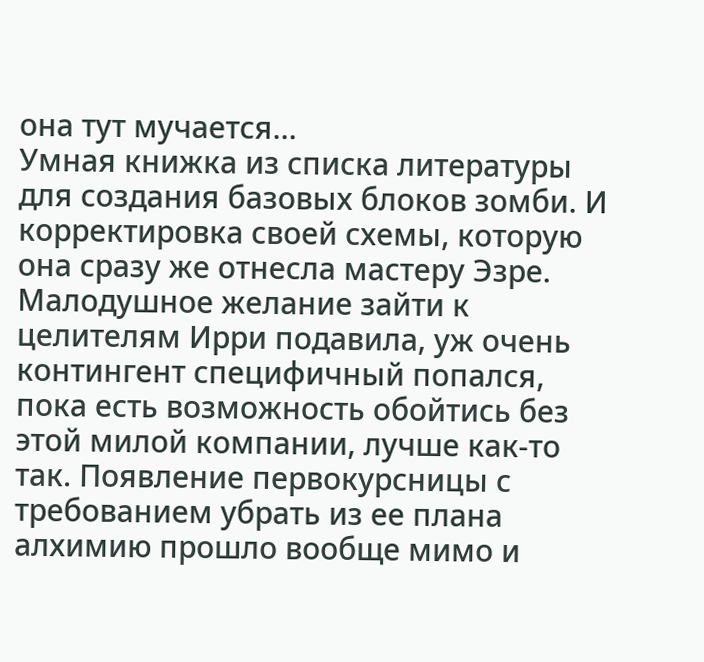она тут мучается…
Умная книжка из списка литературы для создания базовых блоков зомби. И корректировка своей схемы, которую она сразу же отнесла мастеру Эзре.
Малодушное желание зайти к целителям Ирри подавила, уж очень контингент специфичный попался, пока есть возможность обойтись без этой милой компании, лучше как-то так. Появление первокурсницы с требованием убрать из ее плана алхимию прошло вообще мимо и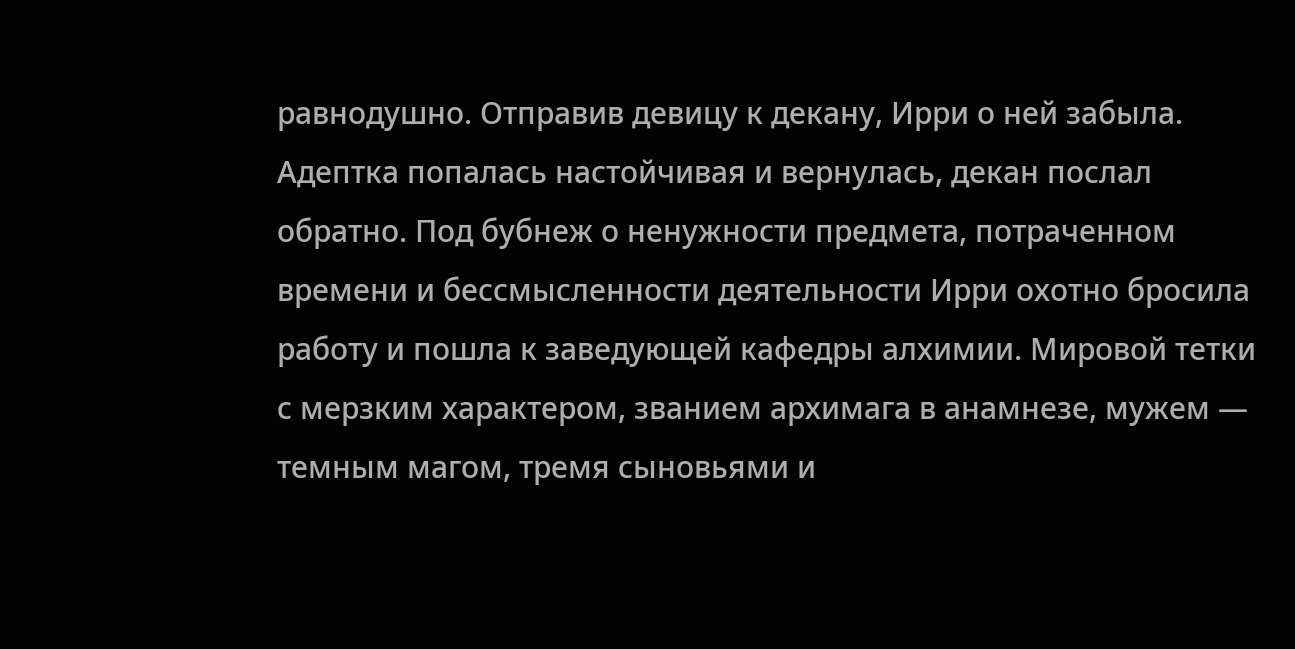равнодушно. Отправив девицу к декану, Ирри о ней забыла. Адептка попалась настойчивая и вернулась, декан послал обратно. Под бубнеж о ненужности предмета, потраченном времени и бессмысленности деятельности Ирри охотно бросила работу и пошла к заведующей кафедры алхимии. Мировой тетки с мерзким характером, званием архимага в анамнезе, мужем — темным магом, тремя сыновьями и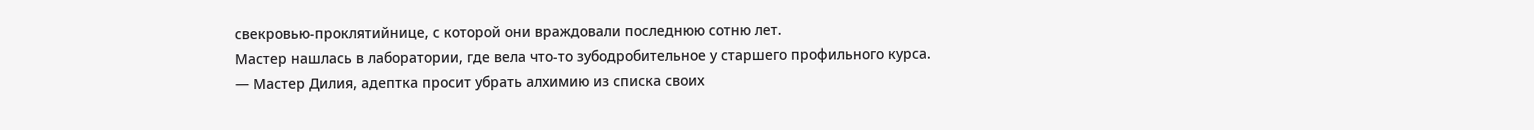свекровью-проклятийнице, с которой они враждовали последнюю сотню лет.
Мастер нашлась в лаборатории, где вела что-то зубодробительное у старшего профильного курса.
— Мастер Дилия, адептка просит убрать алхимию из списка своих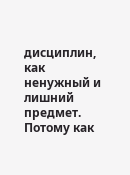дисциплин, как ненужный и лишний предмет. Потому как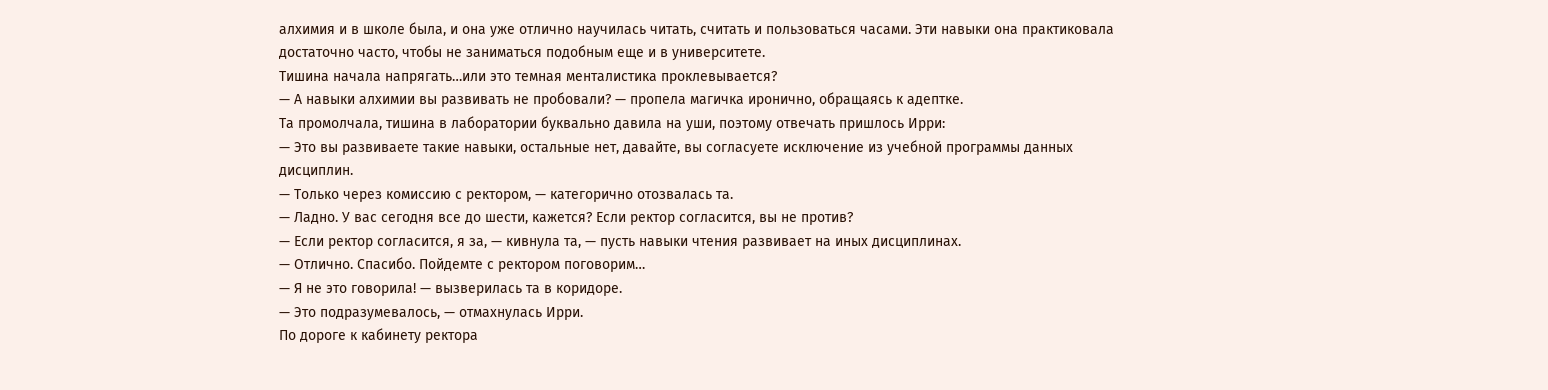алхимия и в школе была, и она уже отлично научилась читать, считать и пользоваться часами. Эти навыки она практиковала достаточно часто, чтобы не заниматься подобным еще и в университете.
Тишина начала напрягать…или это темная менталистика проклевывается?
— А навыки алхимии вы развивать не пробовали? — пропела магичка иронично, обращаясь к адептке.
Та промолчала, тишина в лаборатории буквально давила на уши, поэтому отвечать пришлось Ирри:
— Это вы развиваете такие навыки, остальные нет, давайте, вы согласуете исключение из учебной программы данных дисциплин.
— Только через комиссию с ректором, — категорично отозвалась та.
— Ладно. У вас сегодня все до шести, кажется? Если ректор согласится, вы не против?
— Если ректор согласится, я за, — кивнула та, — пусть навыки чтения развивает на иных дисциплинах.
— Отлично. Спасибо. Пойдемте с ректором поговорим…
— Я не это говорила! — вызверилась та в коридоре.
— Это подразумевалось, — отмахнулась Ирри.
По дороге к кабинету ректора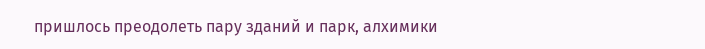пришлось преодолеть пару зданий и парк, алхимики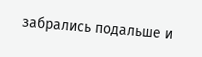забрались подальше и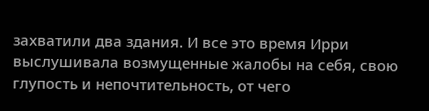захватили два здания. И все это время Ирри выслушивала возмущенные жалобы на себя, свою глупость и непочтительность, от чего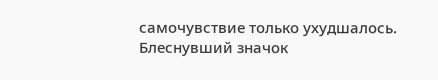самочувствие только ухудшалось. Блеснувший значок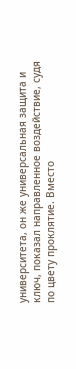университета, он же универсальная защита и ключ, показал направленное воздействие, судя по цвету проклятие. Вместо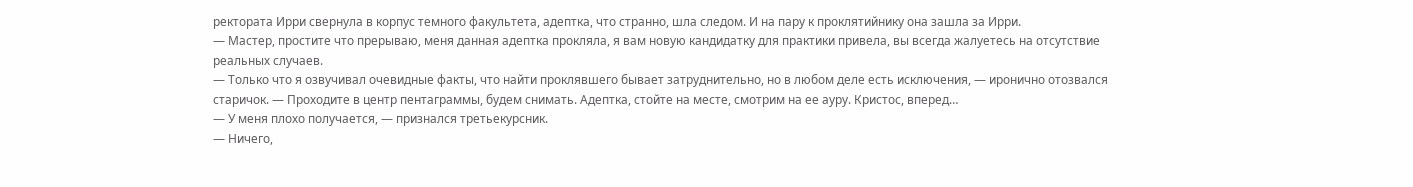ректората Ирри свернула в корпус темного факультета, адептка, что странно, шла следом. И на пару к проклятийнику она зашла за Ирри.
— Мастер, простите что прерываю, меня данная адептка прокляла, я вам новую кандидатку для практики привела, вы всегда жалуетесь на отсутствие реальных случаев.
— Только что я озвучивал очевидные факты, что найти проклявшего бывает затруднительно, но в любом деле есть исключения, — иронично отозвался старичок. — Проходите в центр пентаграммы, будем снимать. Адептка, стойте на месте, смотрим на ее ауру. Кристос, вперед…
— У меня плохо получается, — признался третьекурсник.
— Ничего,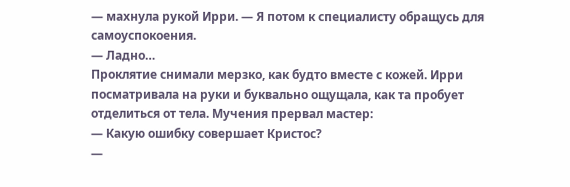— махнула рукой Ирри. — Я потом к специалисту обращусь для самоуспокоения.
— Ладно…
Проклятие снимали мерзко, как будто вместе с кожей. Ирри посматривала на руки и буквально ощущала, как та пробует отделиться от тела. Мучения прервал мастер:
— Какую ошибку совершает Кристос?
—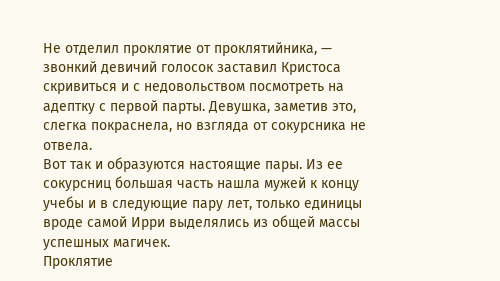Не отделил проклятие от проклятийника, — звонкий девичий голосок заставил Кристоса скривиться и с недовольством посмотреть на адептку с первой парты. Девушка, заметив это, слегка покраснела, но взгляда от сокурсника не отвела.
Вот так и образуются настоящие пары. Из ее сокурсниц большая часть нашла мужей к концу учебы и в следующие пару лет, только единицы вроде самой Ирри выделялись из общей массы успешных магичек.
Проклятие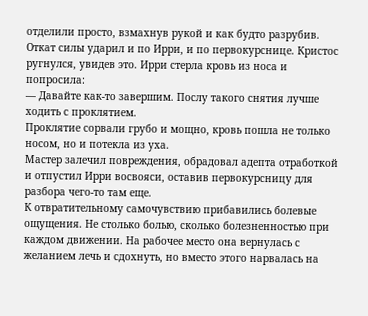отделили просто, взмахнув рукой и как будто разрубив. Откат силы ударил и по Ирри, и по первокурснице. Кристос ругнулся, увидев это. Ирри стерла кровь из носа и попросила:
— Давайте как-то завершим. Послу такого снятия лучше ходить с проклятием.
Проклятие сорвали грубо и мощно, кровь пошла не только носом, но и потекла из уха.
Мастер залечил повреждения, обрадовал адепта отработкой и отпустил Ирри восвояси, оставив первокурсницу для разбора чего-то там еще.
К отвратительному самочувствию прибавились болевые ощущения. Не столько болью, сколько болезненностью при каждом движении. На рабочее место она вернулась с желанием лечь и сдохнуть, но вместо этого нарвалась на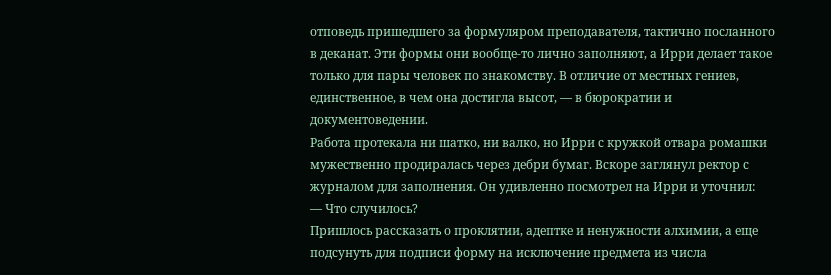отповедь пришедшего за формуляром преподавателя, тактично посланного в деканат. Эти формы они вообще-то лично заполняют, а Ирри делает такое только для пары человек по знакомству. В отличие от местных гениев, единственное, в чем она достигла высот, — в бюрократии и документоведении.
Работа протекала ни шатко, ни валко, но Ирри с кружкой отвара ромашки мужественно продиралась через дебри бумаг. Вскоре заглянул ректор с журналом для заполнения. Он удивленно посмотрел на Ирри и уточнил:
— Что случилось?
Пришлось рассказать о проклятии, адептке и ненужности алхимии, а еще подсунуть для подписи форму на исключение предмета из числа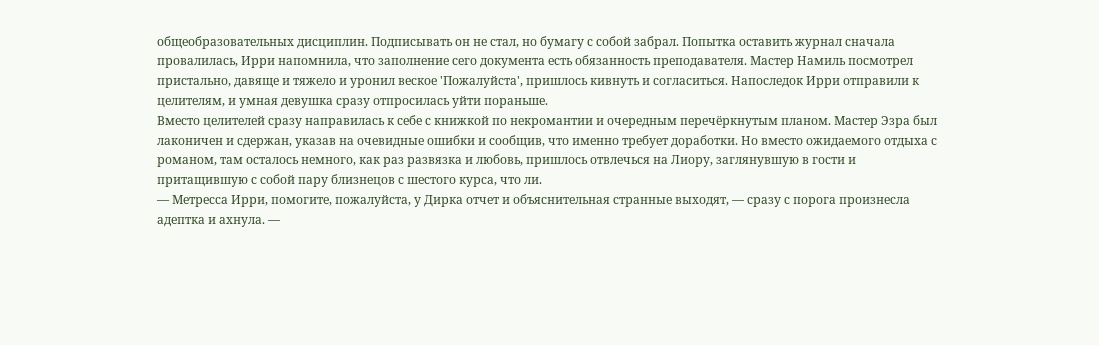общеобразовательных дисциплин. Подписывать он не стал, но бумагу с собой забрал. Попытка оставить журнал сначала провалилась, Ирри напомнила, что заполнение сего документа есть обязанность преподавателя. Мастер Намиль посмотрел пристально, давяще и тяжело и уронил веское 'Пожалуйста', пришлось кивнуть и согласиться. Напоследок Ирри отправили к целителям, и умная девушка сразу отпросилась уйти пораньше.
Вместо целителей сразу направилась к себе с книжкой по некромантии и очередным перечёркнутым планом. Мастер Эзра был лаконичен и сдержан, указав на очевидные ошибки и сообщив, что именно требует доработки. Но вместо ожидаемого отдыха с романом, там осталось немного, как раз развязка и любовь, пришлось отвлечься на Лиору, заглянувшую в гости и притащившую с собой пару близнецов с шестого курса, что ли.
— Метресса Ирри, помогите, пожалуйста, у Дирка отчет и объяснительная странные выходят, — сразу с порога произнесла адептка и ахнула. —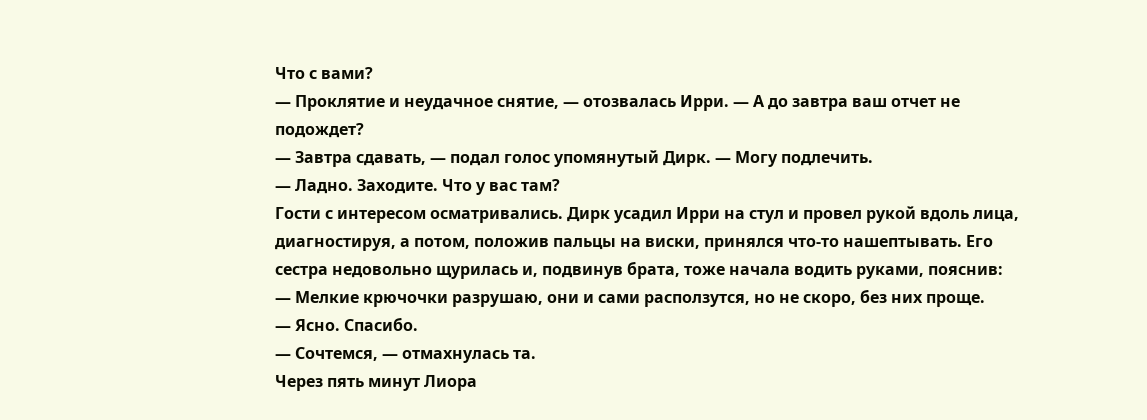Что с вами?
— Проклятие и неудачное снятие, — отозвалась Ирри. — А до завтра ваш отчет не подождет?
— Завтра сдавать, — подал голос упомянутый Дирк. — Могу подлечить.
— Ладно. Заходите. Что у вас там?
Гости с интересом осматривались. Дирк усадил Ирри на стул и провел рукой вдоль лица, диагностируя, а потом, положив пальцы на виски, принялся что-то нашептывать. Его сестра недовольно щурилась и, подвинув брата, тоже начала водить руками, пояснив:
— Мелкие крючочки разрушаю, они и сами расползутся, но не скоро, без них проще.
— Ясно. Спасибо.
— Сочтемся, — отмахнулась та.
Через пять минут Лиора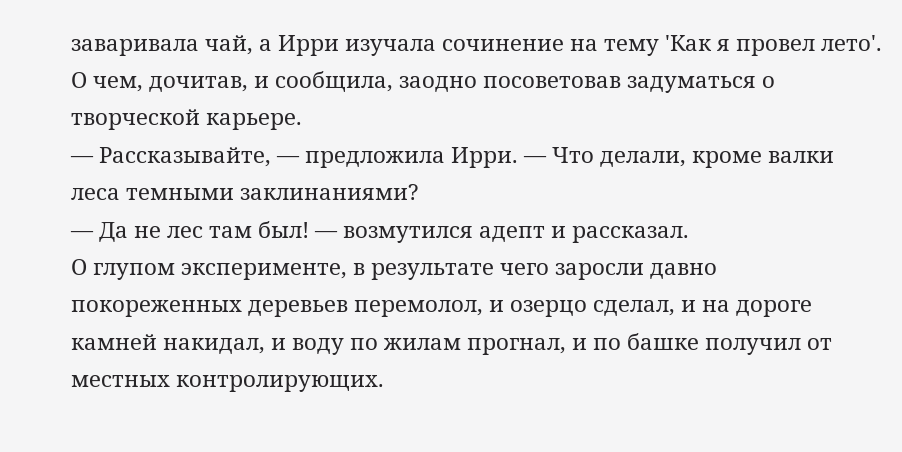заваривала чай, а Ирри изучала сочинение на тему 'Как я провел лето'. О чем, дочитав, и сообщила, заодно посоветовав задуматься о творческой карьере.
— Рассказывайте, — предложила Ирри. — Что делали, кроме валки леса темными заклинаниями?
— Да не лес там был! — возмутился адепт и рассказал.
О глупом эксперименте, в результате чего заросли давно покореженных деревьев перемолол, и озерцо сделал, и на дороге камней накидал, и воду по жилам прогнал, и по башке получил от местных контролирующих.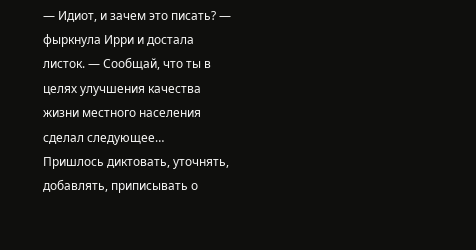— Идиот, и зачем это писать? — фыркнула Ирри и достала листок. — Сообщай, что ты в целях улучшения качества жизни местного населения сделал следующее…
Пришлось диктовать, уточнять, добавлять, приписывать о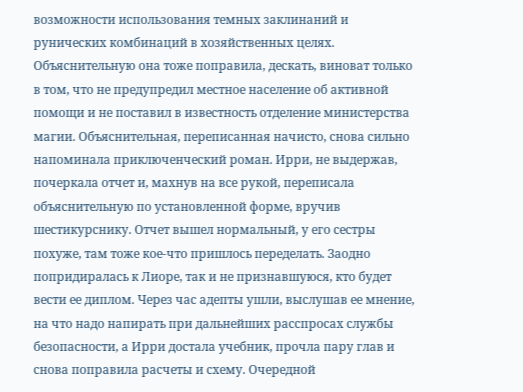возможности использования темных заклинаний и рунических комбинаций в хозяйственных целях. Объяснительную она тоже поправила, дескать, виноват только в том, что не предупредил местное население об активной помощи и не поставил в известность отделение министерства магии. Объяснительная, переписанная начисто, снова сильно напоминала приключенческий роман. Ирри, не выдержав, почеркала отчет и, махнув на все рукой, переписала объяснительную по установленной форме, вручив шестикурснику. Отчет вышел нормальный, у его сестры похуже, там тоже кое-что пришлось переделать. Заодно попридиралась к Лиоре, так и не признавшуюся, кто будет вести ее диплом. Через час адепты ушли, выслушав ее мнение, на что надо напирать при дальнейших расспросах службы безопасности, а Ирри достала учебник, прочла пару глав и снова поправила расчеты и схему. Очередной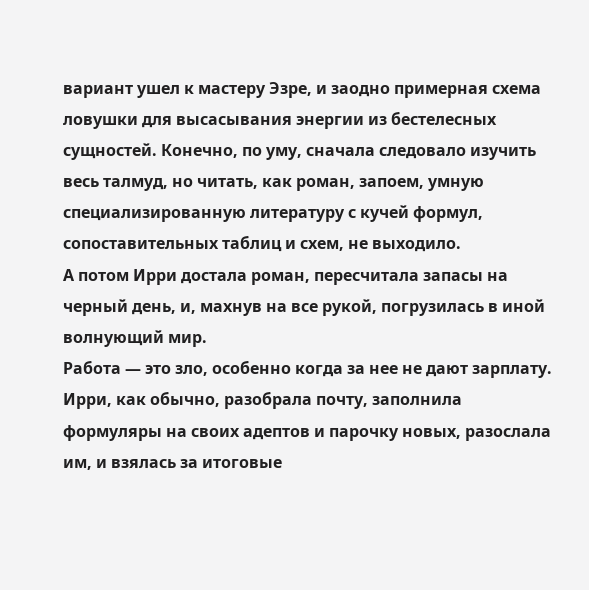вариант ушел к мастеру Эзре, и заодно примерная схема ловушки для высасывания энергии из бестелесных сущностей. Конечно, по уму, сначала следовало изучить весь талмуд, но читать, как роман, запоем, умную специализированную литературу с кучей формул, сопоставительных таблиц и схем, не выходило.
А потом Ирри достала роман, пересчитала запасы на черный день, и, махнув на все рукой, погрузилась в иной волнующий мир.
Работа — это зло, особенно когда за нее не дают зарплату. Ирри, как обычно, разобрала почту, заполнила формуляры на своих адептов и парочку новых, разослала им, и взялась за итоговые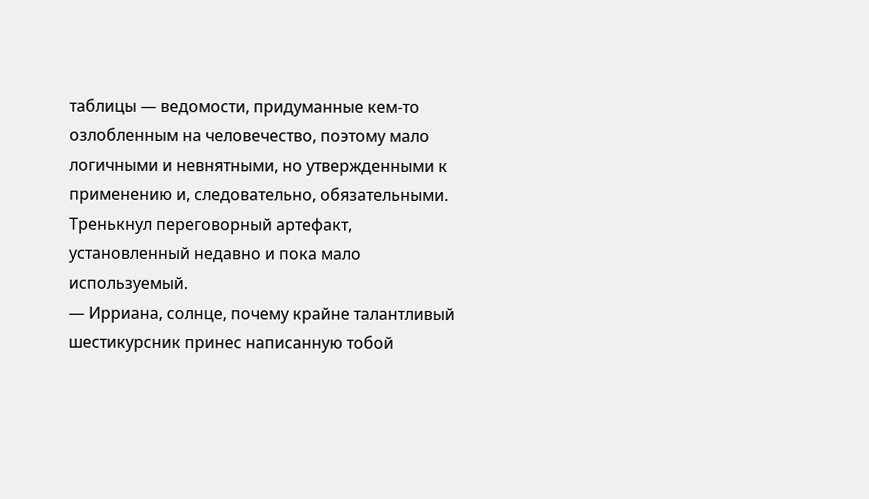таблицы — ведомости, придуманные кем-то озлобленным на человечество, поэтому мало логичными и невнятными, но утвержденными к применению и, следовательно, обязательными.
Тренькнул переговорный артефакт, установленный недавно и пока мало используемый.
— Ирриана, солнце, почему крайне талантливый шестикурсник принес написанную тобой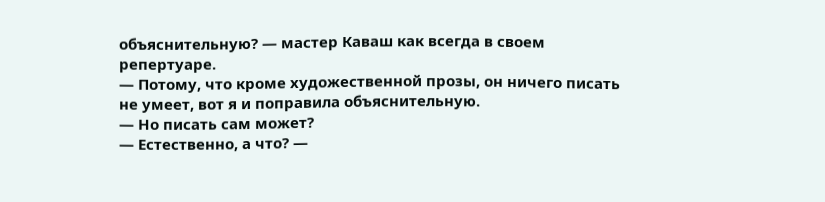объяснительную? — мастер Каваш как всегда в своем репертуаре.
— Потому, что кроме художественной прозы, он ничего писать не умеет, вот я и поправила объяснительную.
— Но писать сам может?
— Естественно, а что? —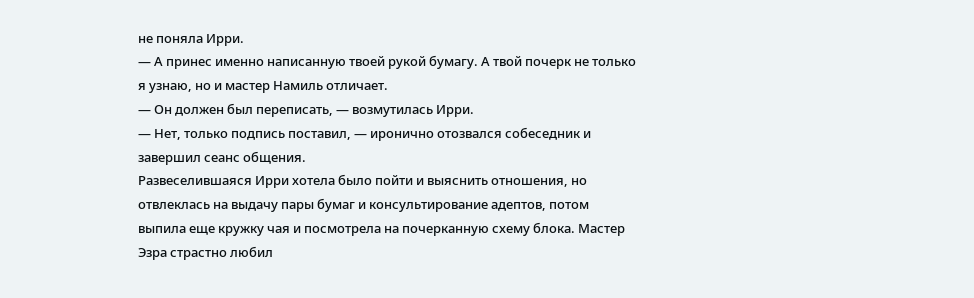не поняла Ирри.
— А принес именно написанную твоей рукой бумагу. А твой почерк не только я узнаю, но и мастер Намиль отличает.
— Он должен был переписать, — возмутилась Ирри.
— Нет, только подпись поставил, — иронично отозвался собеседник и завершил сеанс общения.
Развеселившаяся Ирри хотела было пойти и выяснить отношения, но отвлеклась на выдачу пары бумаг и консультирование адептов, потом выпила еще кружку чая и посмотрела на почерканную схему блока. Мастер Эзра страстно любил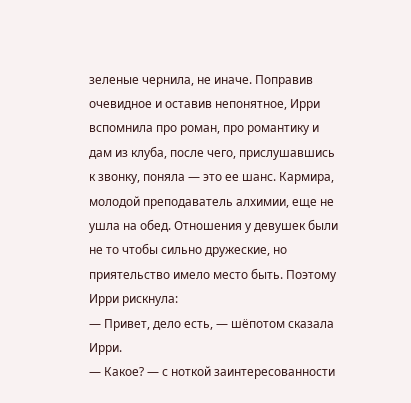зеленые чернила, не иначе. Поправив очевидное и оставив непонятное, Ирри вспомнила про роман, про романтику и дам из клуба, после чего, прислушавшись к звонку, поняла — это ее шанс. Кармира, молодой преподаватель алхимии, еще не ушла на обед. Отношения у девушек были не то чтобы сильно дружеские, но приятельство имело место быть. Поэтому Ирри рискнула:
— Привет, дело есть, — шёпотом сказала Ирри.
— Какое? — с ноткой заинтересованности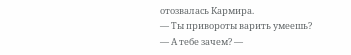отозвалась Кармира.
— Ты привороты варить умеешь?
— А тебе зачем? —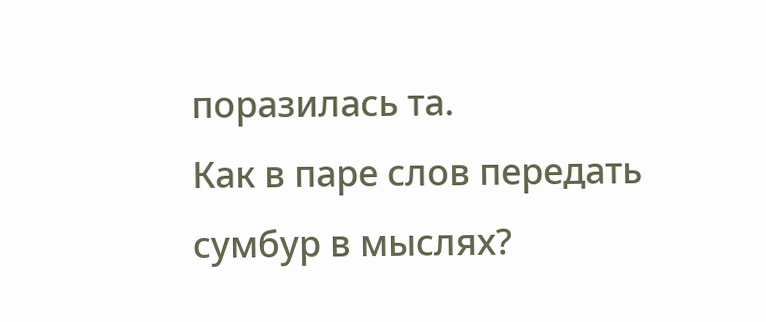поразилась та.
Как в паре слов передать сумбур в мыслях?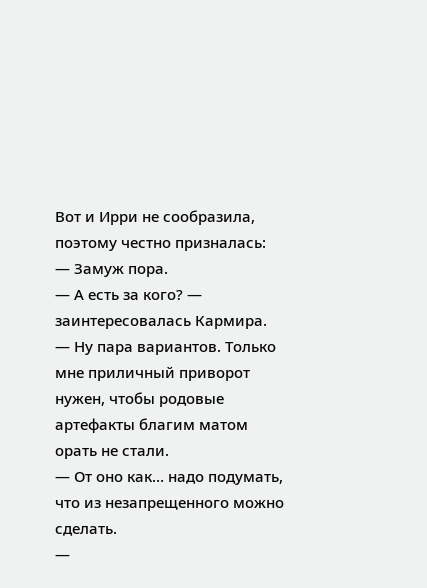Вот и Ирри не сообразила, поэтому честно призналась:
— Замуж пора.
— А есть за кого? — заинтересовалась Кармира.
— Ну пара вариантов. Только мне приличный приворот нужен, чтобы родовые артефакты благим матом орать не стали.
— От оно как… надо подумать, что из незапрещенного можно сделать.
—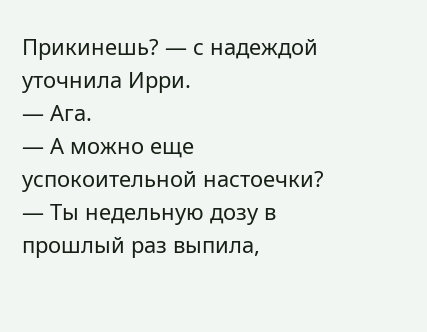Прикинешь? — с надеждой уточнила Ирри.
— Ага.
— А можно еще успокоительной настоечки?
— Ты недельную дозу в прошлый раз выпила,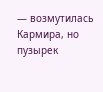— возмутилась Кармира, но пузырек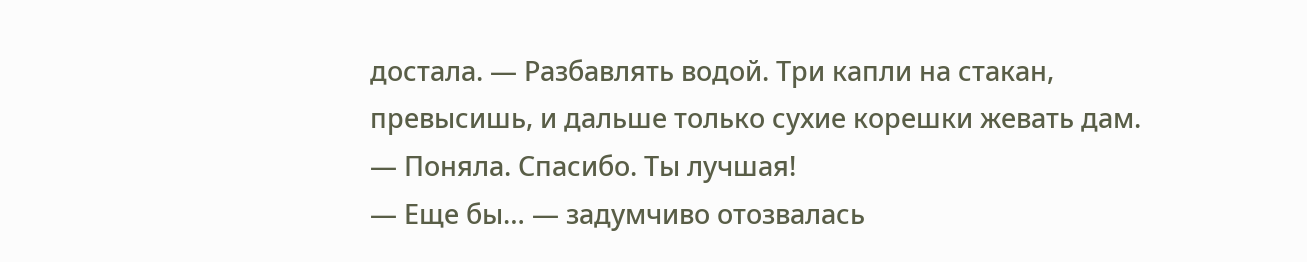достала. — Разбавлять водой. Три капли на стакан, превысишь, и дальше только сухие корешки жевать дам.
— Поняла. Спасибо. Ты лучшая!
— Еще бы… — задумчиво отозвалась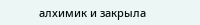алхимик и закрыла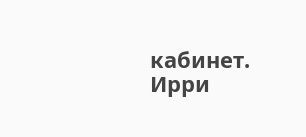кабинет.
Ирри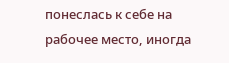понеслась к себе на рабочее место, иногда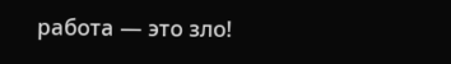работа — это зло!